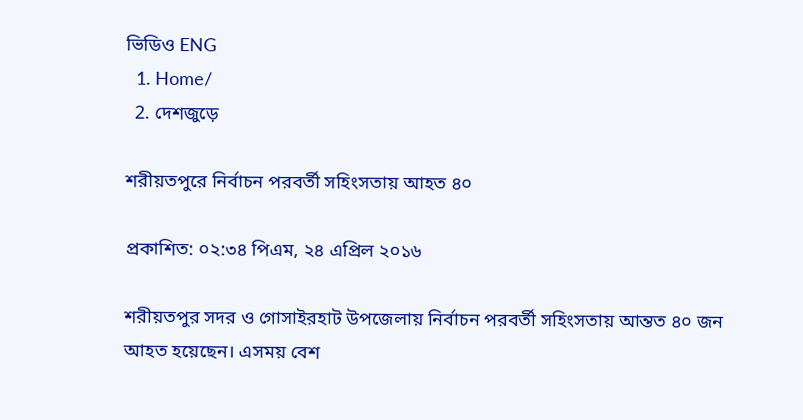ভিডিও ENG
  1. Home/
  2. দেশজুড়ে

শরীয়তপুরে নির্বাচন পরবর্তী সহিংসতায় আহত ৪০

প্রকাশিত: ০২:৩৪ পিএম, ২৪ এপ্রিল ২০১৬

শরীয়তপুর সদর ও গোসাইরহাট উপজেলায় নির্বাচন পরবর্তী সহিংসতায় আন্তত ৪০ জন আহত হয়েছেন। এসময় বেশ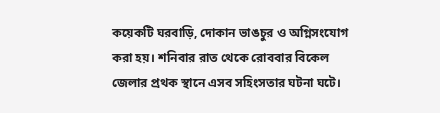কয়েকটি ঘরবাড়ি, দোকান ভাঙচুর ও অগ্নিসংযোগ করা হয়। শনিবার রাত থেকে রোববার বিকেল জেলার প্রথক স্থানে এসব সহিংসতার ঘটনা ঘটে।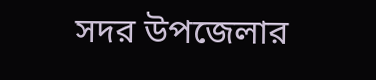সদর উপজেলার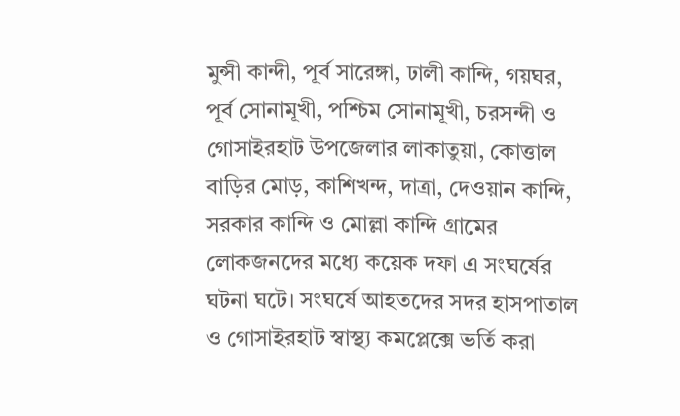মুন্সী কান্দী, পূর্ব সারেঙ্গা, ঢালী কান্দি, গয়ঘর, পূর্ব সোনামূখী, পশ্চিম সোনামূখী, চরসন্দী ও গোসাইরহাট উপজেলার লাকাতুয়া, কোত্তাল বাড়ির মোড়, কাশিখন্দ, দাত্রা, দেওয়ান কান্দি, সরকার কান্দি ও মোল্লা কান্দি গ্রামের লোকজনদের মধ্যে কয়েক দফা এ সংঘর্ষের ঘটনা ঘটে। সংঘর্ষে আহতদের সদর হাসপাতাল ও গোসাইরহাট স্বাস্থ্য কমপ্লেক্সে ভর্তি করা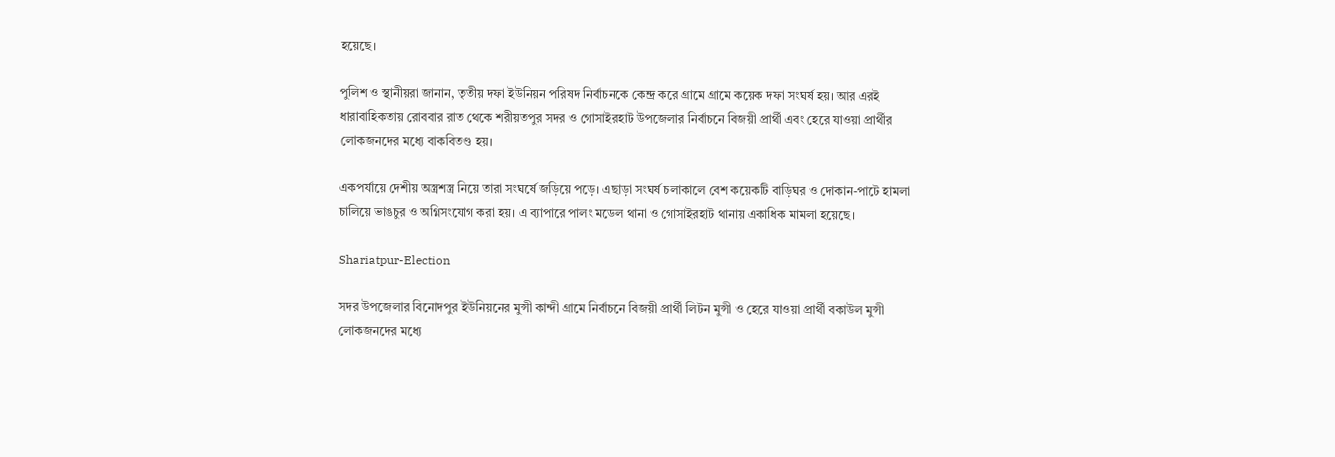হয়েছে।

পুলিশ ও স্থানীয়রা জানান, তৃতীয় দফা ইউনিয়ন পরিষদ নির্বাচনকে কেন্দ্র করে গ্রামে গ্রামে কয়েক দফা সংঘর্ষ হয়। আর এরই ধারাবাহিকতায় রোববার রাত থেকে শরীয়তপুর সদর ও গোসাইরহাট উপজেলার নির্বাচনে বিজয়ী প্রার্থী এবং হেরে যাওয়া প্রার্থীর লোকজনদের মধ্যে বাকবিতণ্ড হয়।

একপর্যায়ে দেশীয় অস্ত্রশস্ত্র নিয়ে তারা সংঘর্ষে জড়িয়ে পড়ে। এছাড়া সংঘর্ষ চলাকালে বেশ কয়েকটি বাড়িঘর ও দোকান-পাটে হামলা চালিয়ে ভাঙচুর ও অগ্নিসংযোগ করা হয়। এ ব্যাপারে পালং মডেল থানা ও গোসাইরহাট থানায় একাধিক মামলা হয়েছে।

Shariatpur-Election

সদর উপজেলার বিনোদপুর ইউনিয়নের মুন্সী কান্দী গ্রামে নির্বাচনে বিজয়ী প্রার্থী লিটন মুন্সী ও হেরে যাওয়া প্রার্থী বকাউল মুন্সী লোকজনদের মধ্যে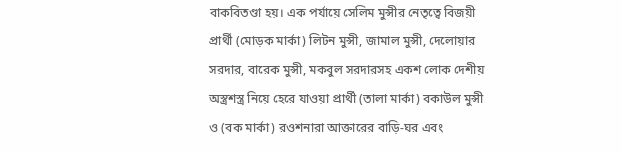বাকবিতণ্ডা হয়। এক পর্যায়ে সেলিম মুন্সীর নেতৃত্বে বিজয়ী প্রার্থী (মোড়ক মার্কা) লিটন মুন্সী, জামাল মুন্সী, দেলোয়ার সরদার, বারেক মুন্সী, মকবুল সরদারসহ একশ লোক দেশীয় অস্ত্রশস্ত্র নিয়ে হেরে যাওয়া প্রার্থী (তালা মার্কা) বকাউল মুন্সী ও (বক মার্কা) রওশনারা আক্তারের বাড়ি-ঘর এবং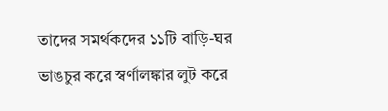তাদের সমর্থকদের ১১টি বাড়ি-ঘর ভাঙচুর করে স্বর্ণালঙ্কার লুট করে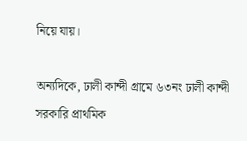নিয়ে যায়।

অন্যদিকে, ঢালী কান্দী গ্রামে ৬৩নং ঢালী কান্দী সরকারি প্রাথমিক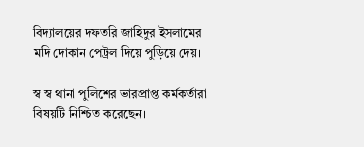বিদ্যালয়ের দফতরি জাহিদুর ইসলামের মদি দোকান পেট্রল দিয়ে পুড়িয়ে দেয়।

স্ব স্ব থানা পুলিশের ভারপ্রাপ্ত কর্মকর্তারা বিষয়টি নিশ্চিত করেছেন।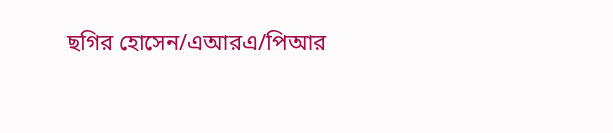ছগির হোসেন/এআরএ/পিআর